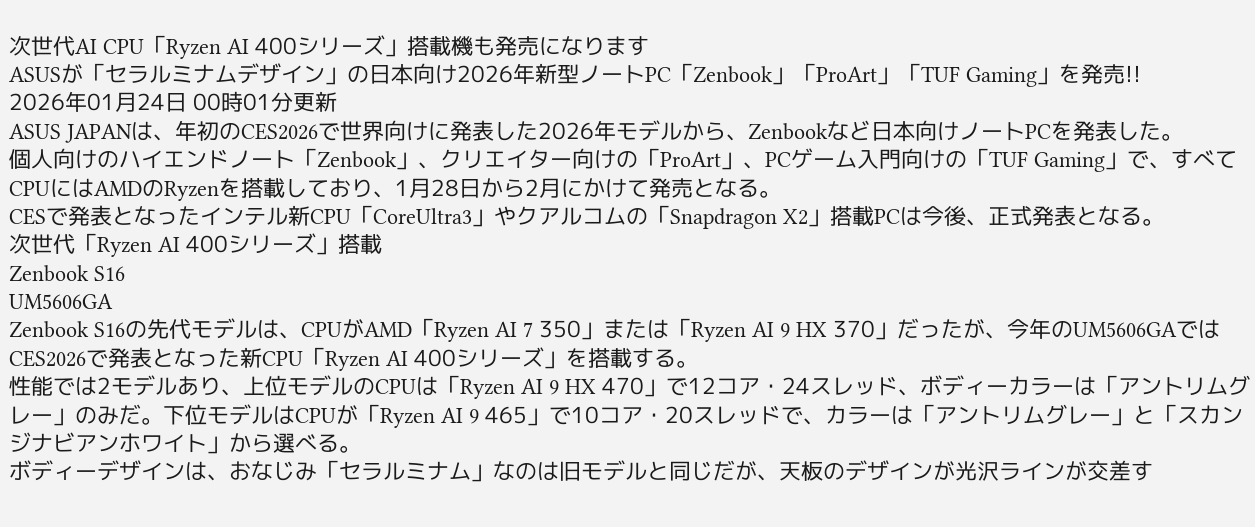次世代AI CPU「Ryzen AI 400シリーズ」搭載機も発売になります
ASUSが「セラルミナムデザイン」の日本向け2026年新型ノートPC「Zenbook」「ProArt」「TUF Gaming」を発売!!
2026年01月24日 00時01分更新
ASUS JAPANは、年初のCES2026で世界向けに発表した2026年モデルから、Zenbookなど日本向けノートPCを発表した。
個人向けのハイエンドノート「Zenbook」、クリエイター向けの「ProArt」、PCゲーム入門向けの「TUF Gaming」で、すべてCPUにはAMDのRyzenを搭載しており、1月28日から2月にかけて発売となる。
CESで発表となったインテル新CPU「CoreUltra3」やクアルコムの「Snapdragon X2」搭載PCは今後、正式発表となる。
次世代「Ryzen AI 400シリーズ」搭載
Zenbook S16
UM5606GA
Zenbook S16の先代モデルは、CPUがAMD「Ryzen AI 7 350」または「Ryzen AI 9 HX 370」だったが、今年のUM5606GAではCES2026で発表となった新CPU「Ryzen AI 400シリーズ」を搭載する。
性能では2モデルあり、上位モデルのCPUは「Ryzen AI 9 HX 470」で12コア・24スレッド、ボディーカラーは「アントリムグレー」のみだ。下位モデルはCPUが「Ryzen AI 9 465」で10コア・20スレッドで、カラーは「アントリムグレー」と「スカンジナビアンホワイト」から選べる。
ボディーデザインは、おなじみ「セラルミナム」なのは旧モデルと同じだが、天板のデザインが光沢ラインが交差す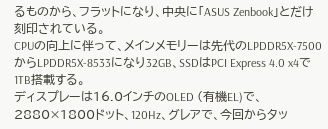るものから、フラットになり、中央に「ASUS Zenbook」とだけ刻印されている。
CPUの向上に伴って、メインメモリーは先代のLPDDR5X-7500からLPDDR5X-8533になり32GB、SSDはPCI Express 4.0 x4で1TB搭載する。
ディスプレーは16.0インチのOLED (有機EL)で、2880×1800ドット、120Hz、グレアで、今回からタッ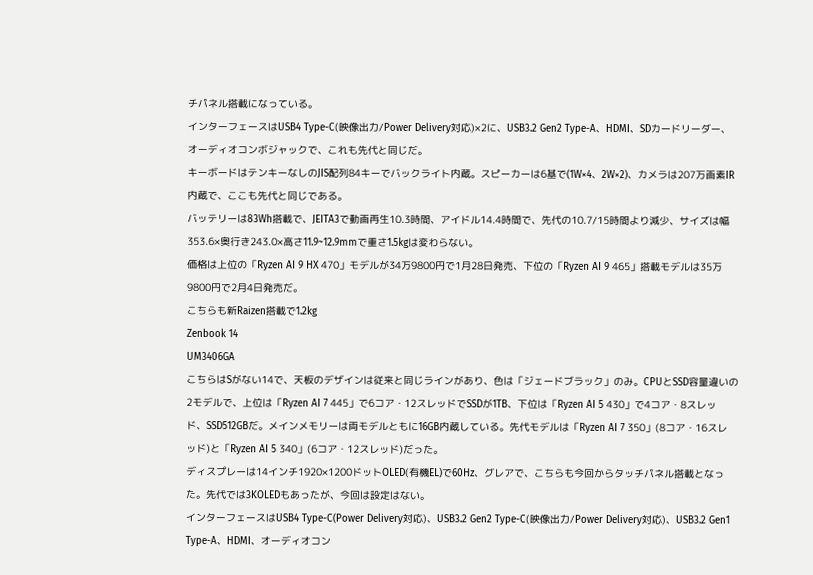チパネル搭載になっている。
インターフェースはUSB4 Type-C(映像出力/Power Delivery対応)×2に、USB3.2 Gen2 Type-A、HDMI、SDカードリーダー、オーディオコンボジャックで、これも先代と同じだ。
キーボードはテンキーなしのJIS配列84キーでバックライト内蔵。スピーカーは6基で(1W×4、2W×2)、カメラは207万画素IR内蔵で、ここも先代と同じである。
バッテリーは83Wh搭載で、JEITA3で動画再生10.3時間、アイドル14.4時間で、先代の10.7/15時間より減少、サイズは幅353.6×奥行き243.0×高さ11.9~12.9mmで重さ1.5kgは変わらない。
価格は上位の「Ryzen AI 9 HX 470」モデルが34万9800円で1月28日発売、下位の「Ryzen AI 9 465」搭載モデルは35万9800円で2月4日発売だ。
こちらも新Raizen搭載で1.2kg
Zenbook 14
UM3406GA
こちらはSがない14で、天板のデザインは従来と同じラインがあり、色は「ジェードブラック」のみ。CPUとSSD容量違いの2モデルで、上位は「Ryzen AI 7 445」で6コア・12スレッドでSSDが1TB、下位は「Ryzen AI 5 430」で4コア・8スレッド、SSD512GBだ。メインメモリーは両モデルともに16GB内蔵している。先代モデルは「Ryzen AI 7 350」(8コア・16スレッド)と「Ryzen AI 5 340」(6コア・12スレッド)だった。
ディスプレーは14インチ1920×1200ドットOLED(有機EL)で60Hz、グレアで、こちらも今回からタッチパネル搭載となった。先代では3KOLEDもあったが、今回は設定はない。
インターフェースはUSB4 Type-C(Power Delivery対応)、USB3.2 Gen2 Type-C(映像出力/Power Delivery対応)、USB3.2 Gen1 Type-A、HDMI、オーディオコン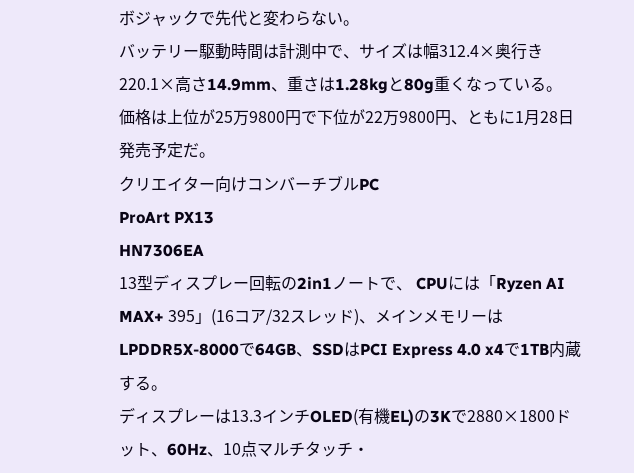ボジャックで先代と変わらない。
バッテリー駆動時間は計測中で、サイズは幅312.4×奥行き220.1×高さ14.9mm、重さは1.28kgと80g重くなっている。
価格は上位が25万9800円で下位が22万9800円、ともに1月28日発売予定だ。
クリエイター向けコンバーチブルPC
ProArt PX13
HN7306EA
13型ディスプレー回転の2in1ノートで、 CPUには「Ryzen AI MAX+ 395」(16コア/32スレッド)、メインメモリーはLPDDR5X-8000で64GB、SSDはPCI Express 4.0 x4で1TB内蔵する。
ディスプレーは13.3インチOLED(有機EL)の3Kで2880×1800ドット、60Hz、10点マルチタッチ・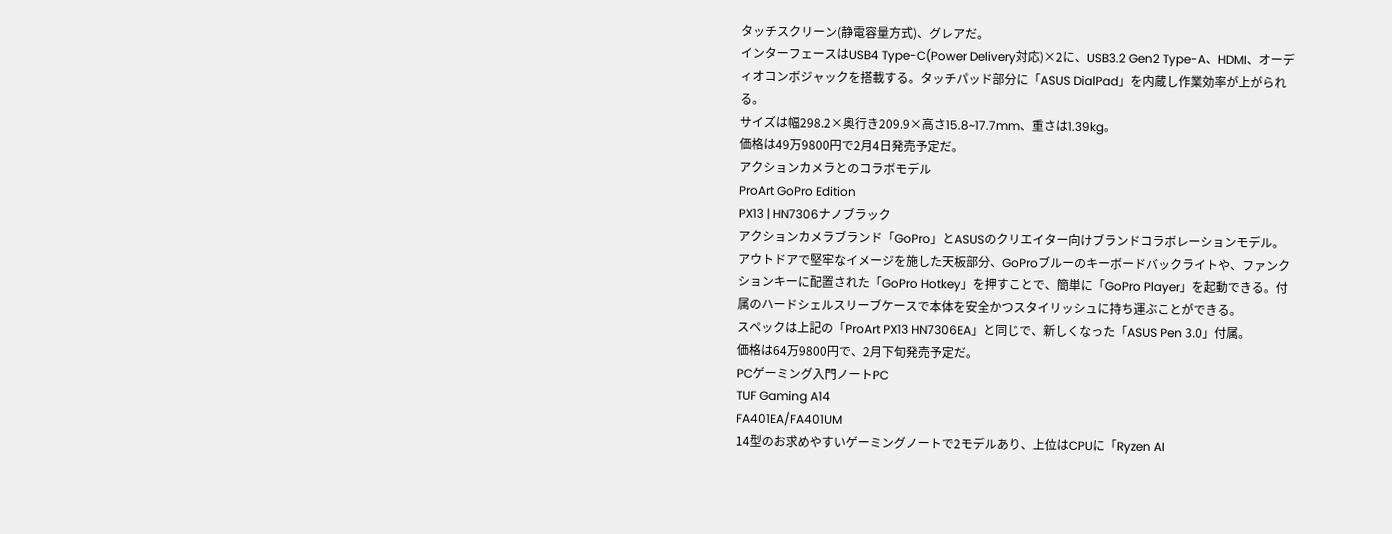タッチスクリーン(静電容量方式)、グレアだ。
インターフェースはUSB4 Type-C(Power Delivery対応)×2に、USB3.2 Gen2 Type-A、HDMI、オーディオコンボジャックを搭載する。タッチパッド部分に「ASUS DialPad」を内蔵し作業効率が上がられる。
サイズは幅298.2×奥行き209.9×高さ15.8~17.7mm、重さは1.39kg。
価格は49万9800円で2月4日発売予定だ。
アクションカメラとのコラボモデル
ProArt GoPro Edition
PX13 | HN7306ナノブラック
アクションカメラブランド「GoPro」とASUSのクリエイター向けブランドコラボレーションモデル。
アウトドアで堅牢なイメージを施した天板部分、GoProブルーのキーボードバックライトや、ファンクションキーに配置された「GoPro Hotkey」を押すことで、簡単に「GoPro Player」を起動できる。付属のハードシェルスリーブケースで本体を安全かつスタイリッシュに持ち運ぶことができる。
スペックは上記の「ProArt PX13 HN7306EA」と同じで、新しくなった「ASUS Pen 3.0」付属。
価格は64万9800円で、2月下旬発売予定だ。
PCゲーミング入門ノートPC
TUF Gaming A14
FA401EA/FA401UM
14型のお求めやすいゲーミングノートで2モデルあり、上位はCPUに「Ryzen AI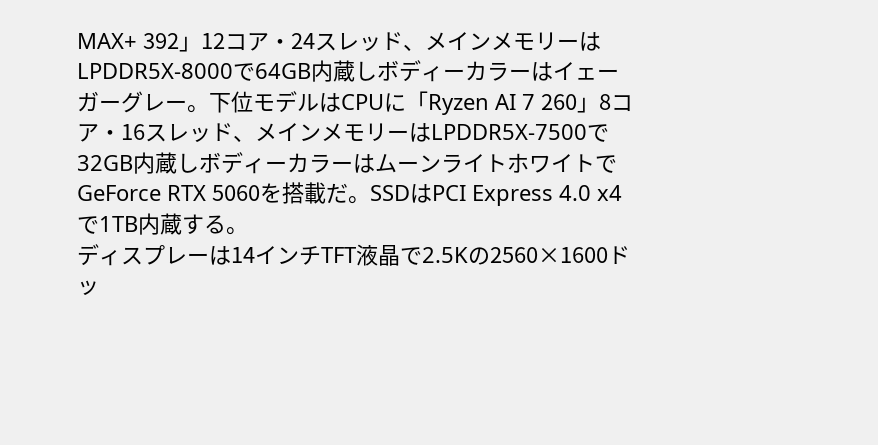MAX+ 392」12コア・24スレッド、メインメモリーはLPDDR5X-8000で64GB内蔵しボディーカラーはイェーガーグレー。下位モデルはCPUに「Ryzen AI 7 260」8コア・16スレッド、メインメモリーはLPDDR5X-7500で32GB内蔵しボディーカラーはムーンライトホワイトでGeForce RTX 5060を搭載だ。SSDはPCI Express 4.0 x4で1TB内蔵する。
ディスプレーは14インチTFT液晶で2.5Kの2560×1600ドッ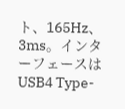ト、165Hz、3ms。インターフェースはUSB4 Type-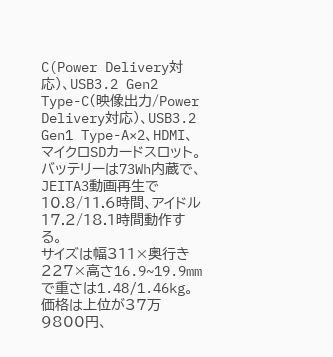C(Power Delivery対応)、USB3.2 Gen2 Type-C(映像出力/Power Delivery対応)、USB3.2 Gen1 Type-A×2、HDMI、マイクロSDカードスロット。
バッテリーは73Wh内蔵で、JEITA3動画再生で10.8/11.6時間、アイドル17.2/18.1時間動作する。
サイズは幅311×奥行き227×高さ16.9~19.9mmで重さは1.48/1.46kg。
価格は上位が37万9800円、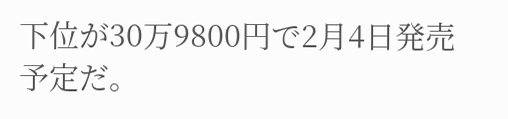下位が30万9800円で2月4日発売予定だ。